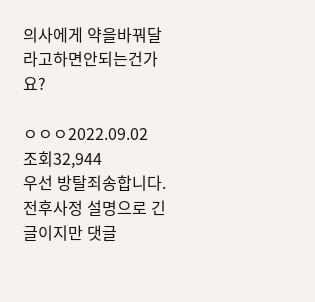의사에게 약을바꿔달라고하면안되는건가요?

ㅇㅇㅇ2022.09.02
조회32,944
우선 방탈죄송합니다.
전후사정 설명으로 긴글이지만 댓글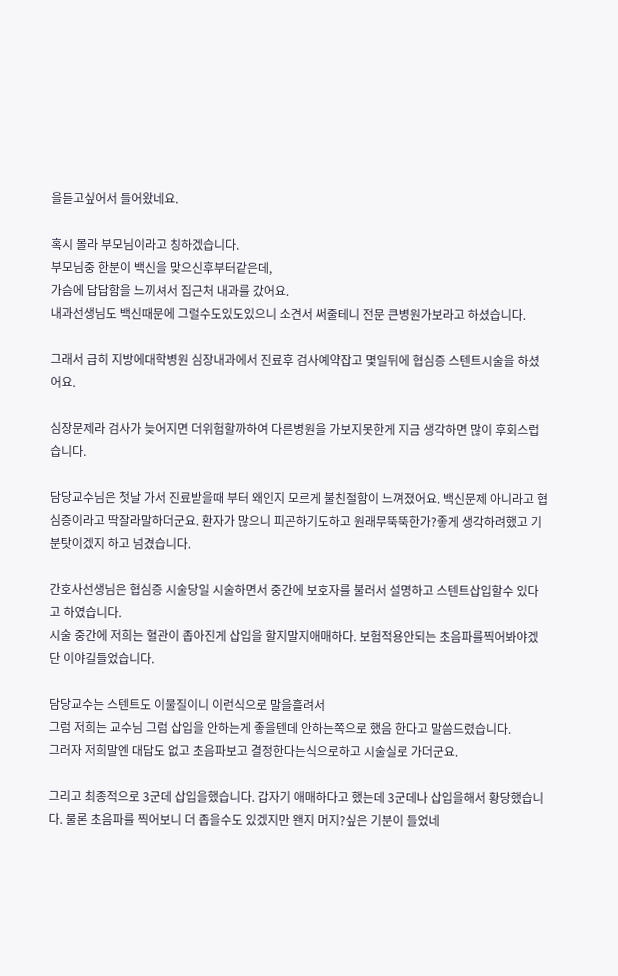을듣고싶어서 들어왔네요.

혹시 몰라 부모님이라고 칭하겠습니다.
부모님중 한분이 백신을 맞으신후부터같은데,
가슴에 답답함을 느끼셔서 집근처 내과를 갔어요.
내과선생님도 백신때문에 그럴수도있도있으니 소견서 써줄테니 전문 큰병원가보라고 하셨습니다.

그래서 급히 지방에대학병원 심장내과에서 진료후 검사예약잡고 몇일뒤에 협심증 스텐트시술을 하셨어요.

심장문제라 검사가 늦어지면 더위험할까하여 다른병원을 가보지못한게 지금 생각하면 많이 후회스럽습니다.

담당교수님은 첫날 가서 진료받을때 부터 왜인지 모르게 불친절함이 느껴졌어요. 백신문제 아니라고 협심증이라고 딱잘라말하더군요. 환자가 많으니 피곤하기도하고 원래무뚝뚝한가?좋게 생각하려했고 기분탓이겠지 하고 넘겼습니다.

간호사선생님은 협심증 시술당일 시술하면서 중간에 보호자를 불러서 설명하고 스텐트삽입할수 있다고 하였습니다.
시술 중간에 저희는 혈관이 좁아진게 삽입을 할지말지애매하다. 보험적용안되는 초음파를찍어봐야겠단 이야길들었습니다.

담당교수는 스텐트도 이물질이니 이런식으로 말을흘려서
그럼 저희는 교수님 그럼 삽입을 안하는게 좋을텐데 안하는쪽으로 했음 한다고 말씀드렸습니다.
그러자 저희말엔 대답도 없고 초음파보고 결정한다는식으로하고 시술실로 가더군요.

그리고 최종적으로 3군데 삽입을했습니다. 갑자기 애매하다고 했는데 3군데나 삽입을해서 황당했습니다. 물론 초음파를 찍어보니 더 좁을수도 있겠지만 왠지 머지?싶은 기분이 들었네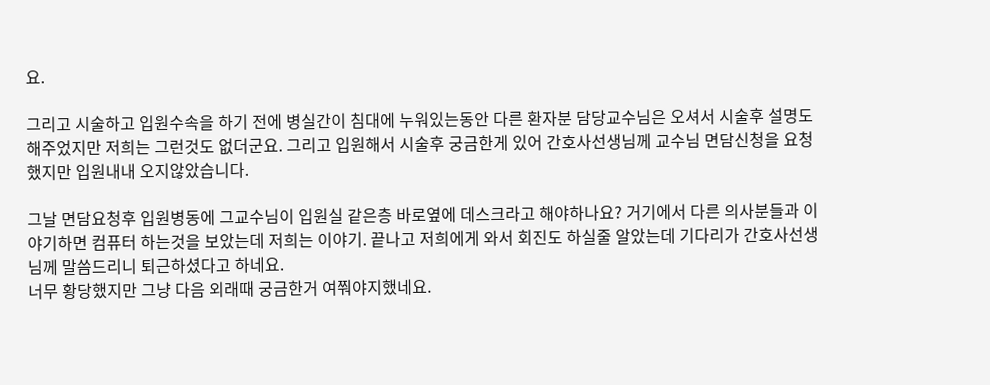요.

그리고 시술하고 입원수속을 하기 전에 병실간이 침대에 누워있는동안 다른 환자분 담당교수님은 오셔서 시술후 설명도 해주었지만 저희는 그런것도 없더군요. 그리고 입원해서 시술후 궁금한게 있어 간호사선생님께 교수님 면담신청을 요청했지만 입원내내 오지않았습니다.

그날 면담요청후 입원병동에 그교수님이 입원실 같은층 바로옆에 데스크라고 해야하나요? 거기에서 다른 의사분들과 이야기하면 컴퓨터 하는것을 보았는데 저희는 이야기. 끝나고 저희에게 와서 회진도 하실줄 알았는데 기다리가 간호사선생님께 말씀드리니 퇴근하셨다고 하네요.
너무 황당했지만 그냥 다음 외래때 궁금한거 여쭤야지했네요.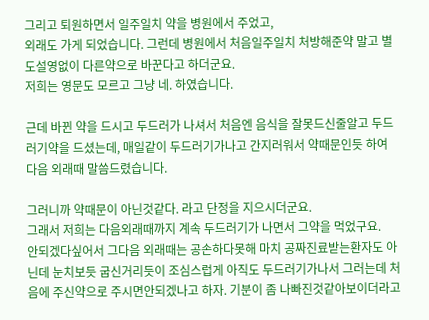그리고 퇴원하면서 일주일치 약을 병원에서 주었고,
외래도 가게 되었습니다. 그런데 병원에서 처음일주일치 처방해준약 말고 별도설영없이 다른약으로 바꾼다고 하더군요.
저희는 영문도 모르고 그냥 네. 하였습니다.

근데 바뀐 약을 드시고 두드러가 나셔서 처음엔 음식을 잘못드신줄알고 두드러기약을 드셨는데, 매일같이 두드러기가나고 간지러워서 약때문인듯 하여 다음 외래때 말씀드렸습니다.

그러니까 약때문이 아닌것같다. 라고 단정을 지으시더군요.
그래서 저희는 다음외래때까지 계속 두드러기가 나면서 그약을 먹었구요.
안되겠다싶어서 그다음 외래때는 공손하다못해 마치 공짜진료받는환자도 아닌데 눈치보듯 굽신거리듯이 조심스럽게 아직도 두드러기가나서 그러는데 처음에 주신약으로 주시면안되겠나고 하자. 기분이 좀 나빠진것같아보이더라고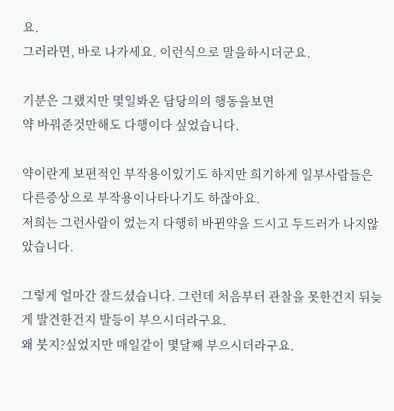요.
그러라면, 바로 나가세요. 이런식으로 말을하시더군요.

기분은 그랬지만 몇일봐온 담당의의 행동을보면
약 바꿔준것만해도 다행이다 싶었습니다.

약이란게 보편적인 부작용이있기도 하지만 희기하게 일부사람들은 다른증상으로 부작용이나타나기도 하잖아요.
저희는 그런사람이 었는지 다행히 바뀐약을 드시고 두드러가 나지않았습니다.

그렇게 얼마간 잘드셨습니다. 그런데 처음부터 관찰을 못한건지 뒤늦게 발견한건지 발등이 부으시더라구요.
왜 붓지?싶었지만 매일같이 몇달째 부으시더라구요.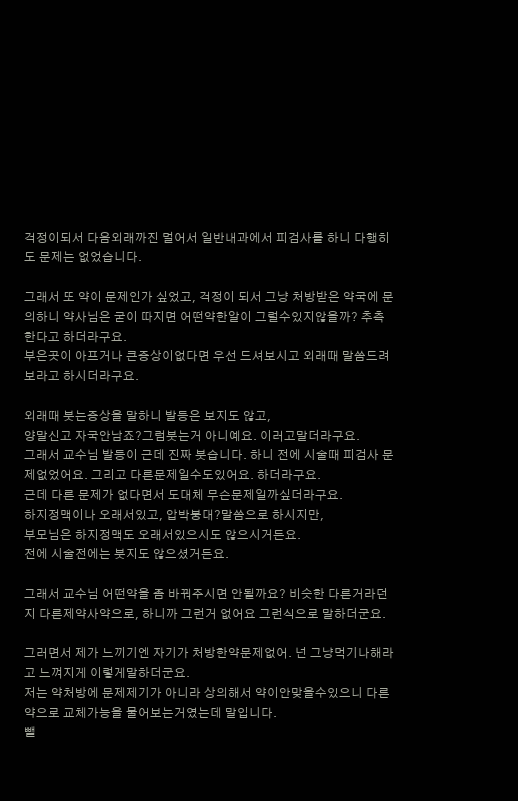걱정이되서 다음외래까진 멀어서 일반내과에서 피검사를 하니 다행히도 문제는 없었습니다.

그래서 또 약이 문제인가 싶었고, 걱정이 되서 그냥 처방받은 약국에 문의하니 약사님은 굳이 따지면 어떤약한알이 그럴수있지않을까? 추측한다고 하더라구요.
부은곳이 아프거나 큰증상이없다면 우선 드셔보시고 외래때 말씀드려보라고 하시더라구요.

외래때 붓는증상을 말하니 발등은 보지도 않고,
양말신고 자국안남죠?그럼붓는거 아니예요. 이러고말더라구요.
그래서 교수님 발등이 근데 진짜 붓습니다. 하니 전에 시술때 피검사 문제없었어요. 그리고 다른문제일수도있어요. 하더라구요.
근데 다른 문제가 없다면서 도대체 무슨문제일까싶더라구요.
하지정맥이나 오래서있고, 압박붕대?말씀으로 하시지만,
부모님은 하지정맥도 오래서있으시도 않으시거든요.
전에 시술전에는 붓지도 않으셨거든요.

그래서 교수님 어떤약을 좀 바꿔주시면 안될까요? 비슷한 다른거라던지 다른제약사약으로, 하니까 그런거 없어요 그런식으로 말하더군요.

그러면서 제가 느끼기엔 자기가 처방한약문제없어. 넌 그냥먹기나해라고 느껴지게 이렇게말하더군요.
저는 약처방에 문제제기가 아니라 상의해서 약이안맞을수있으니 다른약으로 교체가능을 물어보는거였는데 말입니다.
뺄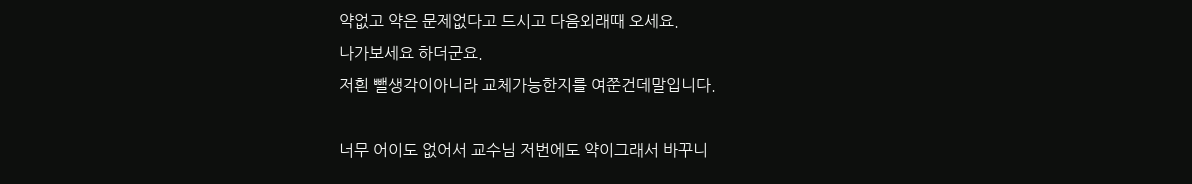약없고 약은 문제없다고 드시고 다음외래때 오세요.
나가보세요 하더군요.
저흰 뺄생각이아니라 교체가능한지를 여쭌건데말입니다.

너무 어이도 없어서 교수님 저번에도 약이그래서 바꾸니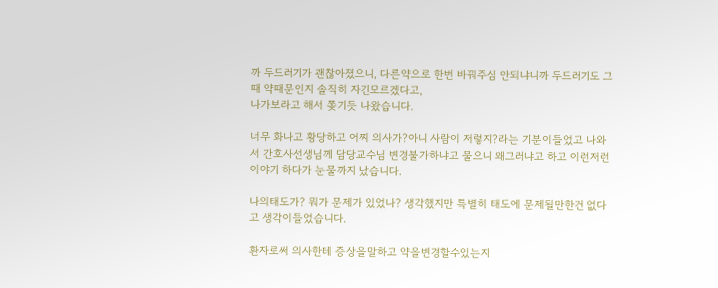까 두드러기가 괜찮아졌으니, 다른약으로 한번 바꿔주심 안되냐니까 두드러기도 그때 약때문인지 솔직히 자긴모르겠다고,
나가보라고 해서 쫒기듯 나왔습니다.

너무 화나고 황당하고 어찌 의사가?아니 사람이 저렇지?라는 기분이들었고 나와서 간호사선생님께 담당교수님 변경불가하냐고 물으니 왜그러냐고 하고 이런저런이야기 하다가 눈물까지 났습니다.

나의태도가? 뭐가 문제가 있었나? 생각했지만 특별히 태도에 문제될만한건 없다고 생각이들었습니다.

환자로써 의사한테 증상을말하고 약을변경할수있는지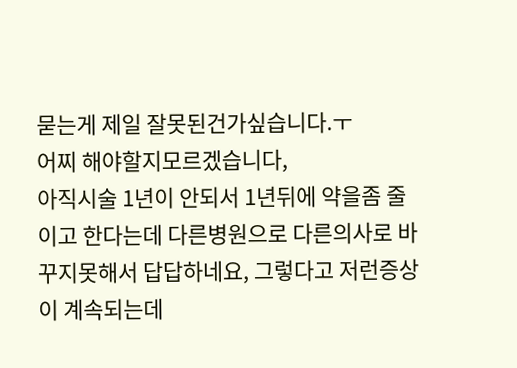묻는게 제일 잘못된건가싶습니다.ㅜ
어찌 해야할지모르겠습니다,
아직시술 1년이 안되서 1년뒤에 약을좀 줄이고 한다는데 다른병원으로 다른의사로 바꾸지못해서 답답하네요, 그렇다고 저런증상이 계속되는데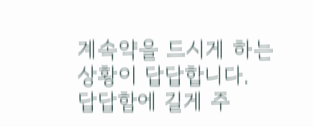계속약을 드시게 하는 상황이 답답합니다.
답답함에 길게 주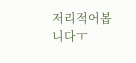저리적어봅니다ㅜ